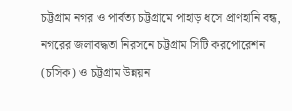চট্টগ্রাম নগর ও পার্বত্য চট্টগ্রামে পাহাড় ধসে প্রাণহানি বন্ধ, নগরের জলাবদ্ধতা নিরসনে চট্টগ্রাম সিটি করপোরেশন (চসিক) ও চট্টগ্রাম উন্নয়ন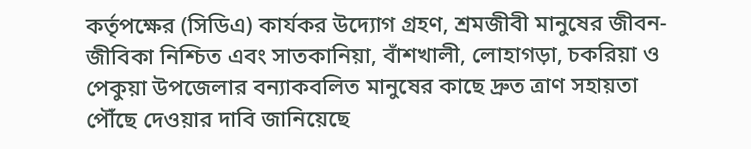কর্তৃপক্ষের (সিডিএ) কার্যকর উদ্যোগ গ্রহণ, শ্রমজীবী মানুষের জীবন-জীবিকা নিশ্চিত এবং সাতকানিয়া, বাঁশখালী, লোহাগড়া, চকরিয়া ও পেকুয়া উপজেলার বন্যাকবলিত মানুষের কাছে দ্রুত ত্রাণ সহায়তা পৌঁছে দেওয়ার দাবি জানিয়েছে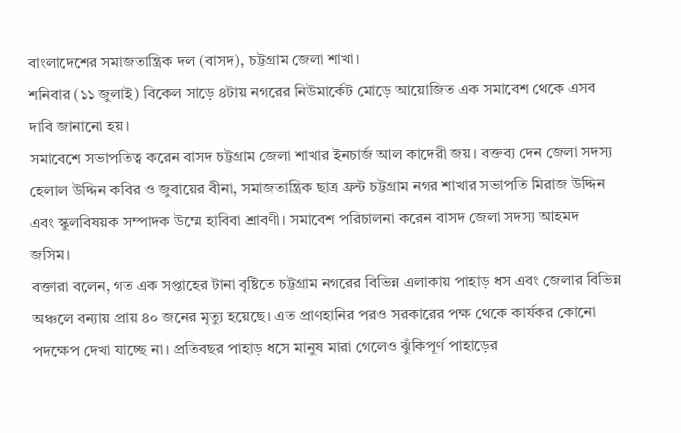বাংলাদেশের সমাজতান্ত্রিক দল (বাসদ), চট্টগ্রাম জেলা শাখা।
শনিবার (১১ জুলাই) বিকেল সাড়ে ৪টায় নগরের নিউমার্কেট মোড়ে আয়োজিত এক সমাবেশ থেকে এসব দাবি জানানো হয়।
সমাবেশে সভাপতিত্ব করেন বাসদ চট্টগ্রাম জেলা শাখার ইনচার্জ আল কাদেরী জয়। বক্তব্য দেন জেলা সদস্য হেলাল উদ্দিন কবির ও জুবায়ের বীনা, সমাজতান্ত্রিক ছাত্র ফ্রন্ট চট্টগ্রাম নগর শাখার সভাপতি মিরাজ উদ্দিন এবং স্কুলবিষয়ক সম্পাদক উম্মে হাবিবা শ্রাবণী। সমাবেশ পরিচালনা করেন বাসদ জেলা সদস্য আহমদ জসিম।
বক্তারা বলেন, গত এক সপ্তাহের টানা বৃষ্টিতে চট্টগ্রাম নগরের বিভিন্ন এলাকায় পাহাড় ধস এবং জেলার বিভিন্ন অঞ্চলে বন্যায় প্রায় ৪০ জনের মৃত্যু হয়েছে। এত প্রাণহানির পরও সরকারের পক্ষ থেকে কার্যকর কোনো পদক্ষেপ দেখা যাচ্ছে না। প্রতিবছর পাহাড় ধসে মানুষ মারা গেলেও ঝুঁকিপূর্ণ পাহাড়ের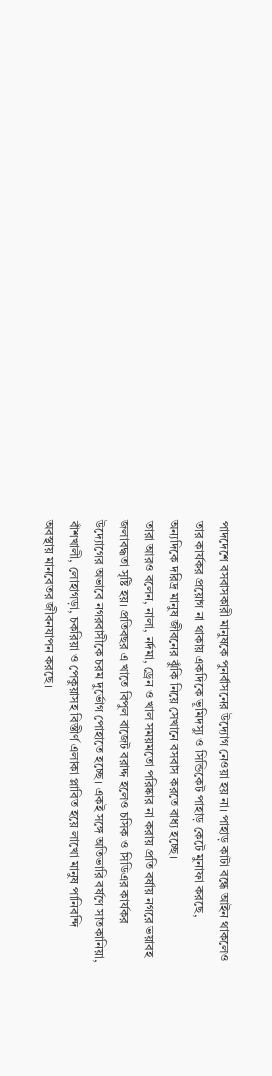পাদদেশে বসবাসকারী মানুষকে পুনর্বাসনের উদ্যোগ নেওয়া হয় না। পাহাড় কাটা বন্ধে আইন থাকলেও তার কার্যকর প্রয়োগ না থাকায় একদিকে ভূমিদস্যু ও সিন্ডিকেট পাহাড় কেটে মুনাফা করছে, অন্যদিকে দরিদ্র মানুষ জীবনের ঝুঁকি নিয়ে সেখানে বসবাস করতে বাধ্য হচ্ছে।
তারা আরও বলেন, নালা, নর্দমা, ড্রেন ও খাল সময়মতো পরিষ্কার না করায় প্রতি বর্ষায় নগরে ভয়াবহ জলাবদ্ধতা সৃষ্টি হয়। প্রতিবছর এ খাতে বিপুল বাজেট বরাদ্দ হলেও চসিক ও সিডিএর কার্যকর উদ্যোগের অভাবে নগরবাসীকে চরম দুর্ভোগ পোহাতে হচ্ছে। একই সঙ্গে অতিভারি বর্ষণে সাতকানিয়া, বাঁশখালী, লোহাগড়া, চকরিয়া ও পেকুয়াসহ বিস্তীর্ণ এলাকা প্লাবিত হয়ে লাখো মানুষ পানিবন্দি অবস্থায় মানবেতর জীবনযাপন করছে।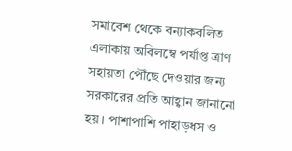সমাবেশ থেকে বন্যাকবলিত এলাকায় অবিলম্বে পর্যাপ্ত ত্রাণ সহায়তা পৌঁছে দেওয়ার জন্য সরকারের প্রতি আহ্বান জানানো হয়। পাশাপাশি পাহাড়ধস ও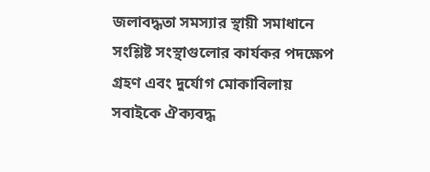জলাবদ্ধতা সমস্যার স্থায়ী সমাধানে সংশ্লিষ্ট সংস্থাগুলোর কার্যকর পদক্ষেপ গ্রহণ এবং দুর্যোগ মোকাবিলায় সবাইকে ঐক্যবদ্ধ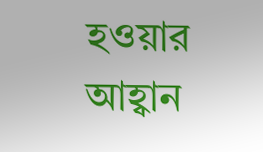হওয়ার আহ্বান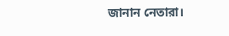জানান নেতারা।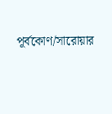পূর্বকোণ/সারোয়ার